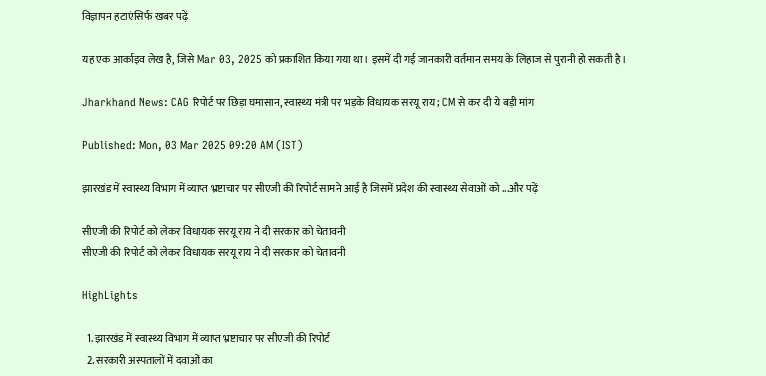विज्ञापन हटाएंसिर्फ खबर पढ़ें

यह एक आर्काइव लेख है, जिसे Mar 03, 2025 को प्रकाशित किया गया था। इसमें दी गई जानकारी वर्तमान समय के लिहाज से पुरानी हो सकती है।

Jharkhand News: CAG रिपोर्ट पर छिड़ा घमासान, स्वास्थ्य मंत्री पर भड़के विधायक सरयू राय; CM से कर दी ये बड़ी मांग

Published: Mon, 03 Mar 2025 09:20 AM (IST)

झारखंड में स्वास्थ्य विभाग में व्याप्त भ्रष्टाचार पर सीएजी की रिपोर्ट सामने आई है जिसमें प्रदेश की स्वास्थ्य सेवाओं को ...और पढ़ें

सीएजी की रिपोर्ट को लेकर विधायक सरयू राय ने दी सरकार को चेतावनी
सीएजी की रिपोर्ट को लेकर विधायक सरयू राय ने दी सरकार को चेतावनी

HighLights

  1. झारखंड में स्वास्थ्य विभाग में व्याप्त भ्रष्टाचार पर सीएजी की रिपोर्ट
  2. सरकारी अस्पतालों में दवाओं का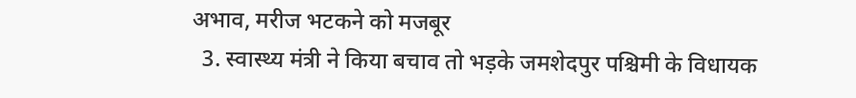अभाव, मरीज भटकने को मजबूर
  3. स्वास्थ्य मंत्री ने किया बचाव तो भड़के जमशेदपुर पश्चिमी के विधायक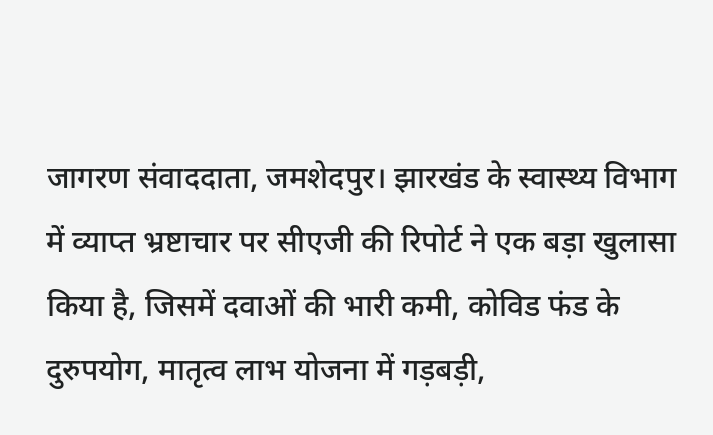जागरण संवाददाता, जमशेदपुर। झारखंड के स्वास्थ्य विभाग में व्याप्त भ्रष्टाचार पर सीएजी की रिपोर्ट ने एक बड़ा खुलासा किया है, जिसमें दवाओं की भारी कमी, कोविड फंड के दुरुपयोग, मातृत्व लाभ योजना में गड़बड़ी,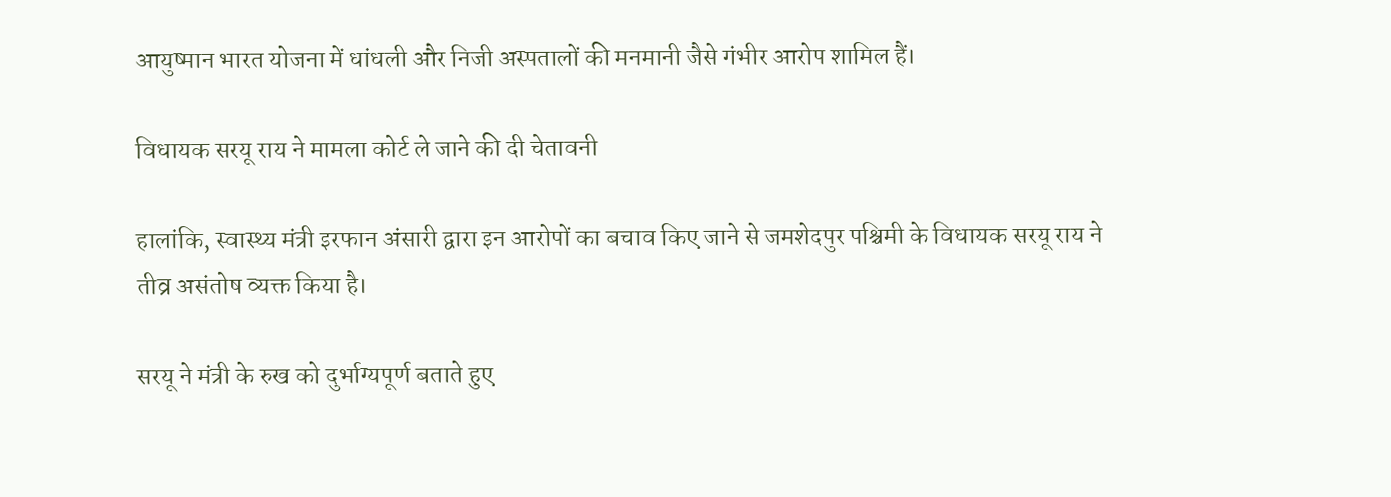आयुष्मान भारत योजना में धांधली और निजी अस्पतालों की मनमानी जैसे गंभीर आरोप शामिल हैं।

विधायक सरयू राय ने मामला कोर्ट ले जाने की दी चेतावनी

हालांकि, स्वास्थ्य मंत्री इरफान अंसारी द्वारा इन आरोपों का बचाव किए जाने से जमशेदपुर पश्चिमी के विधायक सरयू राय ने तीव्र असंतोष व्यक्त किया है।

सरयू ने मंत्री के रुख को दुर्भाग्यपूर्ण बताते हुए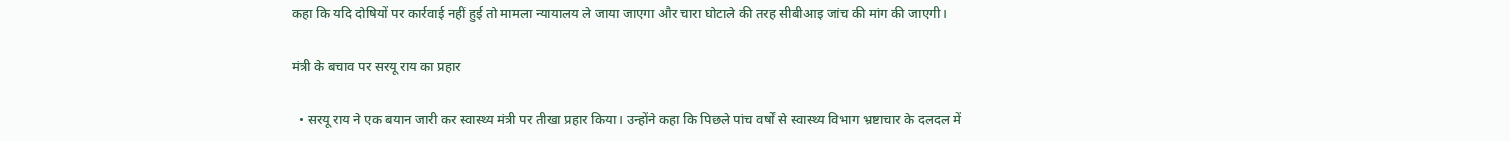कहा कि यदि दोषियों पर कार्रवाई नहीं हुई तो मामला न्यायालय ले जाया जाएगा और चारा घोटाले की तरह सीबीआइ जांच की मांग की जाएगी।

मंत्री के बचाव पर सरयू राय का प्रहार

  • सरयू राय ने एक बयान जारी कर स्वास्थ्य मंत्री पर तीखा प्रहार किया। उन्होंने कहा कि पिछले पांच वर्षों से स्वास्थ्य विभाग भ्रष्टाचार के दलदल में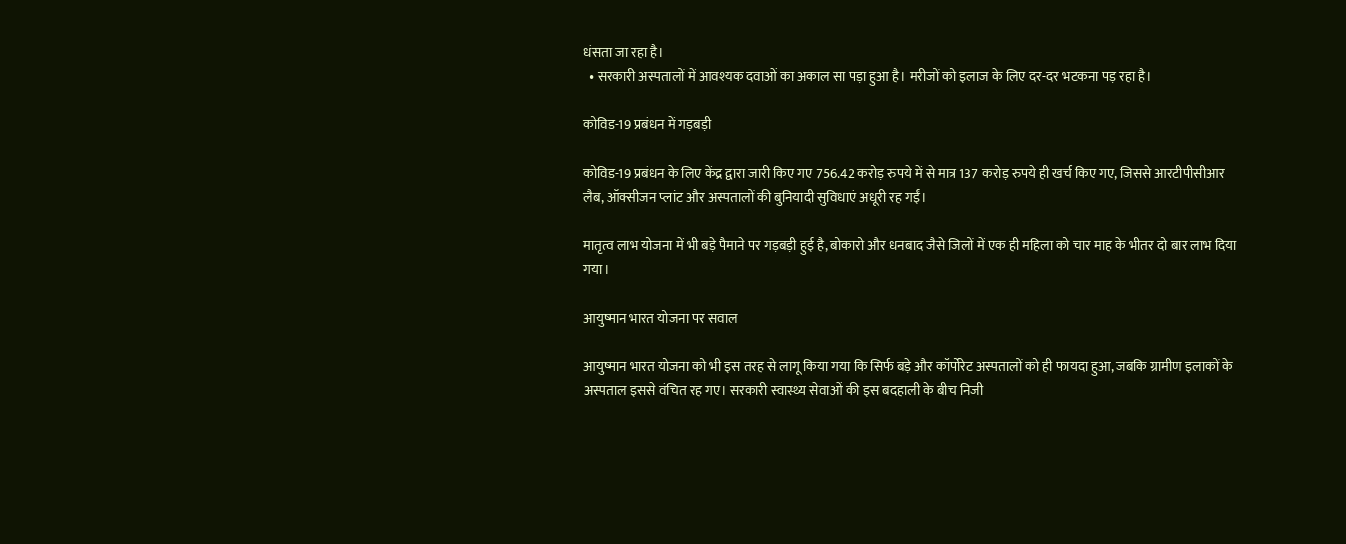धंसता जा रहा है।
  • सरकारी अस्पतालों में आवश्यक दवाओं का अकाल सा पड़ा हुआ है। मरीजों को इलाज के लिए दर-दर भटकना पड़ रहा है।

कोविड-19 प्रबंधन में गड़बड़ी

कोविड-19 प्रबंधन के लिए केंद्र द्वारा जारी किए गए 756.42 करोड़ रुपये में से मात्र 137 करोड़ रुपये ही खर्च किए गए, जिससे आरटीपीसीआर लैब, ऑक्सीजन प्लांट और अस्पतालों की बुनियादी सुविधाएं अधूरी रह गईं।

मातृत्व लाभ योजना में भी बड़े पैमाने पर गड़बड़ी हुई है, बोकारो और धनबाद जैसे जिलों में एक ही महिला को चार माह के भीतर दो बार लाभ दिया गया।

आयुष्मान भारत योजना पर सवाल

आयुष्मान भारत योजना को भी इस तरह से लागू किया गया कि सिर्फ बड़े और कॉर्पोरेट अस्पतालों को ही फायदा हुआ, जबकि ग्रामीण इलाकों के अस्पताल इससे वंचित रह गए। सरकारी स्वास्थ्य सेवाओं की इस बदहाली के बीच निजी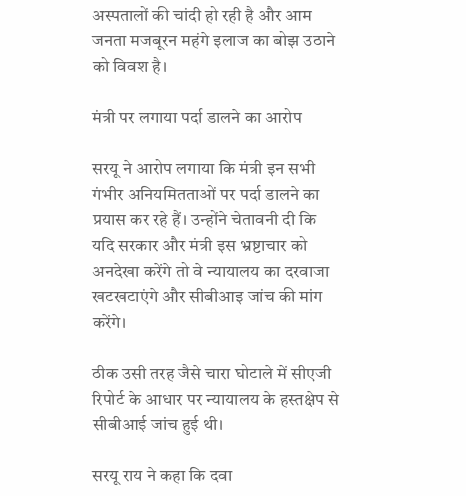अस्पतालों की चांदी हो रही है और आम जनता मजबूरन महंगे इलाज का बोझ उठाने को विवश है।

मंत्री पर लगाया पर्दा डालने का आरोप

सरयू ने आरोप लगाया कि मंत्री इन सभी गंभीर अनियमितताओं पर पर्दा डालने का प्रयास कर रहे हैं। उन्होंने चेतावनी दी कि यदि सरकार और मंत्री इस भ्रष्टाचार को अनदेखा करेंगे तो वे न्यायालय का दरवाजा खटखटाएंगे और सीबीआइ जांच की मांग करेंगे।

ठीक उसी तरह जैसे चारा घोटाले में सीएजी रिपोर्ट के आधार पर न्यायालय के हस्तक्षेप से सीबीआई जांच हुई थी।

सरयू राय ने कहा कि दवा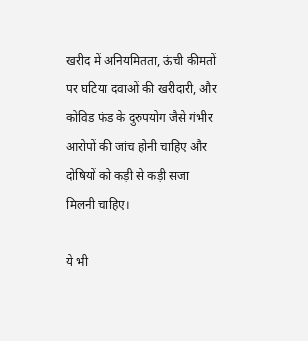खरीद में अनियमितता, ऊंची कीमतों पर घटिया दवाओं की खरीदारी, और कोविड फंड के दुरुपयोग जैसे गंभीर आरोपों की जांच होनी चाहिए और दोषियों को कड़ी से कड़ी सजा मिलनी चाहिए।

ये भी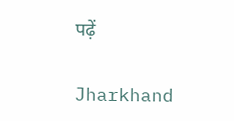पढ़ें

Jharkhand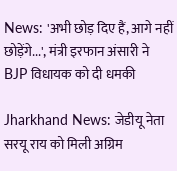News: 'अभी छोड़ दिए हैं, आगे नहीं छोड़ेंगे...', मंत्री इरफान अंसारी ने BJP विधायक को दी धमकी

Jharkhand News: जेडीयू नेता सरयू राय को मिली अग्रिम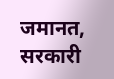जमानत, सरकारी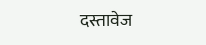दस्तावेज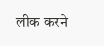लीक करने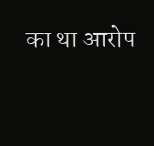का था आरोप